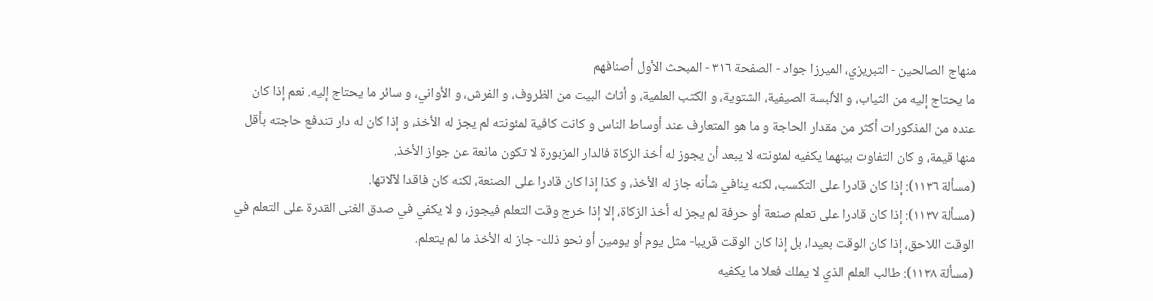منهاج الصالحين - التبريزي، الميرزا جواد - الصفحة ٣١٦ - المبحث الأول أصنافهم
ما يحتاج إليه من الثياب، و الألبسة الصيفية، الشتوية، و الكتب العلمية، و أثاث البيت من الظروف، و الفرش، و الأواني، و سائر ما يحتاج إليه. نعم إذا كان عنده من المذكورات أكثر من مقدار الحاجة و ما هو المتعارف عند أوساط الناس و كانت كافية لمئونته لم يجز له الأخذ، و إذا كان له دار تندفع حاجته بأقل منها قيمة، و كان التفاوت بينهما يكفيه لمئونته لا يبعد أن يجوز له أخذ الزكاة فالدار المزبورة لا تكون مانعة عن جواز الأخذ.
(مسألة ١١٣٦): إذا كان قادرا على التكسب، لكنه ينافي شأنه جاز له الأخذ، و كذا إذا كان قادرا على الصنعة، لكنه كان فاقدا لآلاتها.
(مسألة ١١٣٧): إذا كان قادرا على تعلم صنعة أو حرفة لم يجز له أخذ الزكاة، إلا إذا خرج وقت التعلم فيجوز، و لا يكفي في صدق الغنى القدرة على التعلم في الوقت اللاحق، إذا كان الوقت بعيدا، بل إذا كان الوقت قريبا- مثل يوم أو يومين أو نحو ذلك- جاز له الأخذ ما لم يتعلم.
(مسألة ١١٣٨): طالب العلم الذي لا يملك فعلا ما يكفيه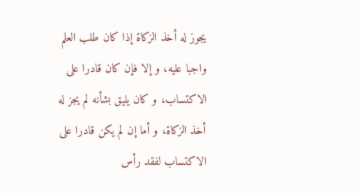يجوز له أخذ الزكاة إذا كان طلب العلم واجبا عليه، و إلا فإن كان قادرا على الاكتساب، و كان يليق بشأنه لم يجز له أخذ الزكاة، و أما إن لم يكن قادرا على الاكتساب لفقد رأس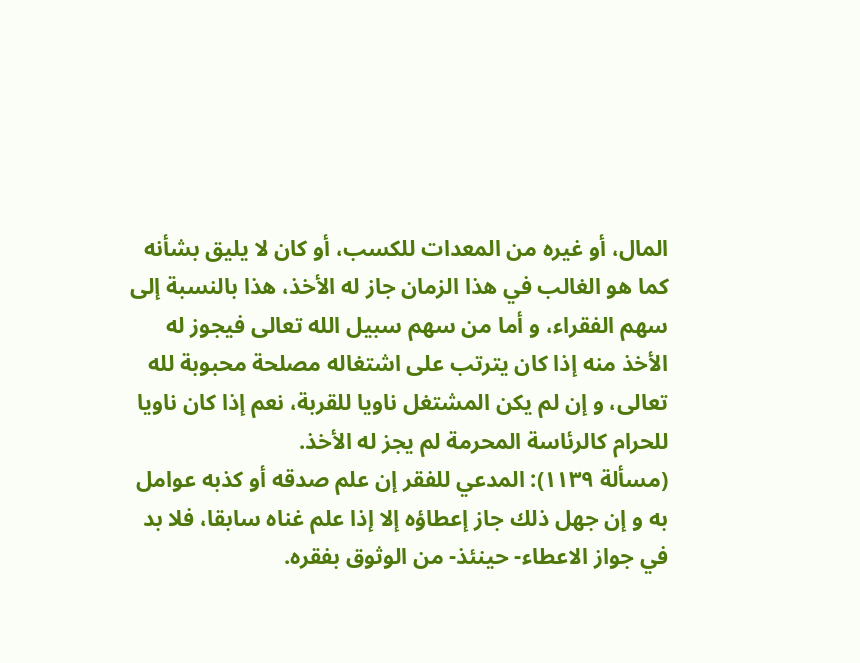المال، أو غيره من المعدات للكسب، أو كان لا يليق بشأنه كما هو الغالب في هذا الزمان جاز له الأخذ، هذا بالنسبة إلى سهم الفقراء، و أما من سهم سبيل الله تعالى فيجوز له الأخذ منه إذا كان يترتب على اشتغاله مصلحة محبوبة لله تعالى، و إن لم يكن المشتغل ناويا للقربة، نعم إذا كان ناويا للحرام كالرئاسة المحرمة لم يجز له الأخذ.
(مسألة ١١٣٩): المدعي للفقر إن علم صدقه أو كذبه عوامل به و إن جهل ذلك جاز إعطاؤه إلا إذا علم غناه سابقا، فلا بد في جواز الاعطاء- حينئذ- من الوثوق بفقره.